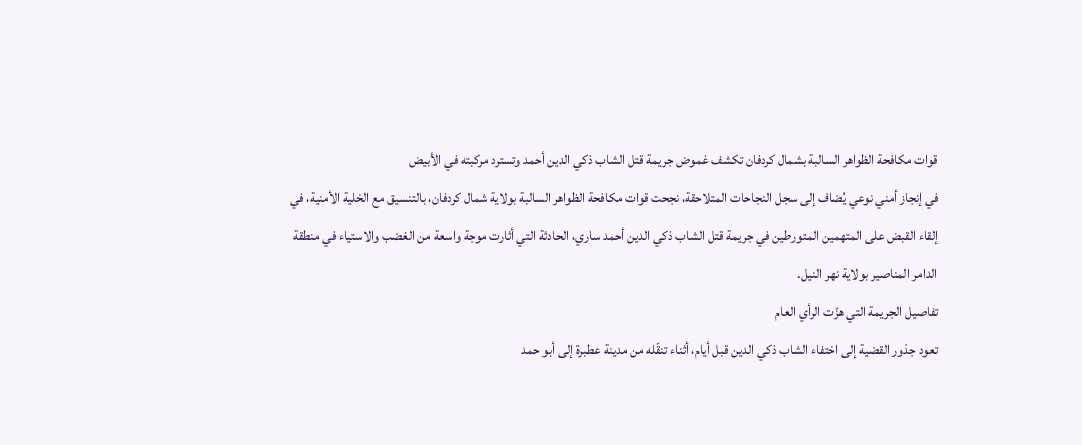قوات مكافحة الظواهر السالبة بشمال كردفان تكشف غموض جريمة قتل الشاب ذكي الدين أحمد وتسترد مركبته في الأبيض
في إنجاز أمني نوعي يُضاف إلى سجل النجاحات المتلاحقة، نجحت قوات مكافحة الظواهر السالبة بولاية شمال كردفان، بالتنسيق مع الخلية الأمنية، في إلقاء القبض على المتهمين المتورطين في جريمة قتل الشاب ذكي الدين أحمد ساري، الحادثة التي أثارت موجة واسعة من الغضب والاستياء في منطقة الدامر المناصير بولاية نهر النيل.
تفاصيل الجريمة التي هزّت الرأي العام
تعود جذور القضية إلى اختفاء الشاب ذكي الدين قبل أيام، أثناء تنقّله من مدينة عطبرة إلى أبو حمد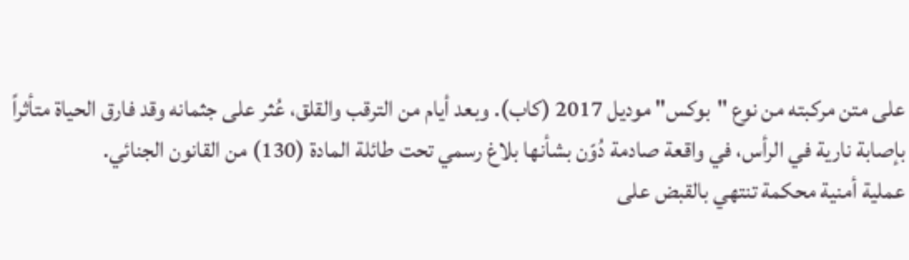على متن مركبته من نوع "بوكس" موديل 2017 (كاب). وبعد أيام من الترقب والقلق، عُثر على جثمانه وقد فارق الحياة متأثراً بإصابة نارية في الرأس، في واقعة صادمة دُوّن بشأنها بلاغ رسمي تحت طائلة المادة (130) من القانون الجنائي.
عملية أمنية محكمة تنتهي بالقبض على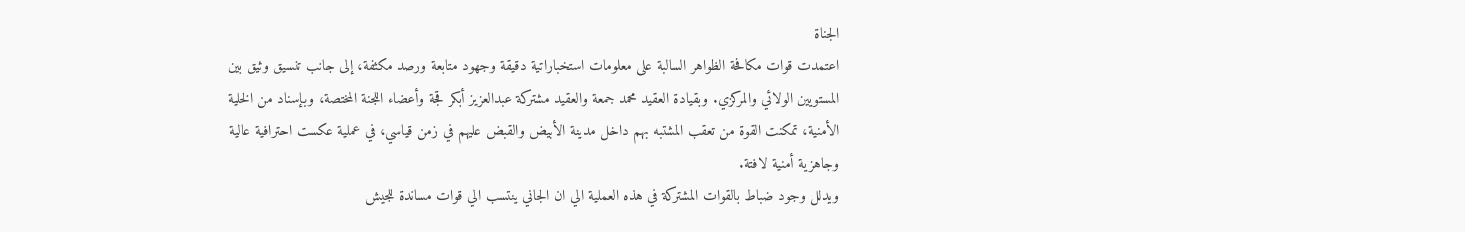الجناة
اعتمدت قوات مكافحة الظواهر السالبة على معلومات استخباراتية دقيقة وجهود متابعة ورصد مكثفة، إلى جانب تنسيق وثيق بين المستويين الولائي والمركزي. وبقيادة العقيد محمد جمعة والعقيد مشتركة عبدالعزيز أبكر قجة وأعضاء اللجنة المختصة، وبإسناد من الخلية الأمنية، تمكنت القوة من تعقب المشتبه بهم داخل مدينة الأبيض والقبض عليهم في زمن قياسي، في عملية عكست احترافية عالية وجاهزية أمنية لافتة.
ويدلل وجود ضباط بالقوات المشتركة في هذه العملية الي ان الجاني ينتسب الي قوات مساندة للجيش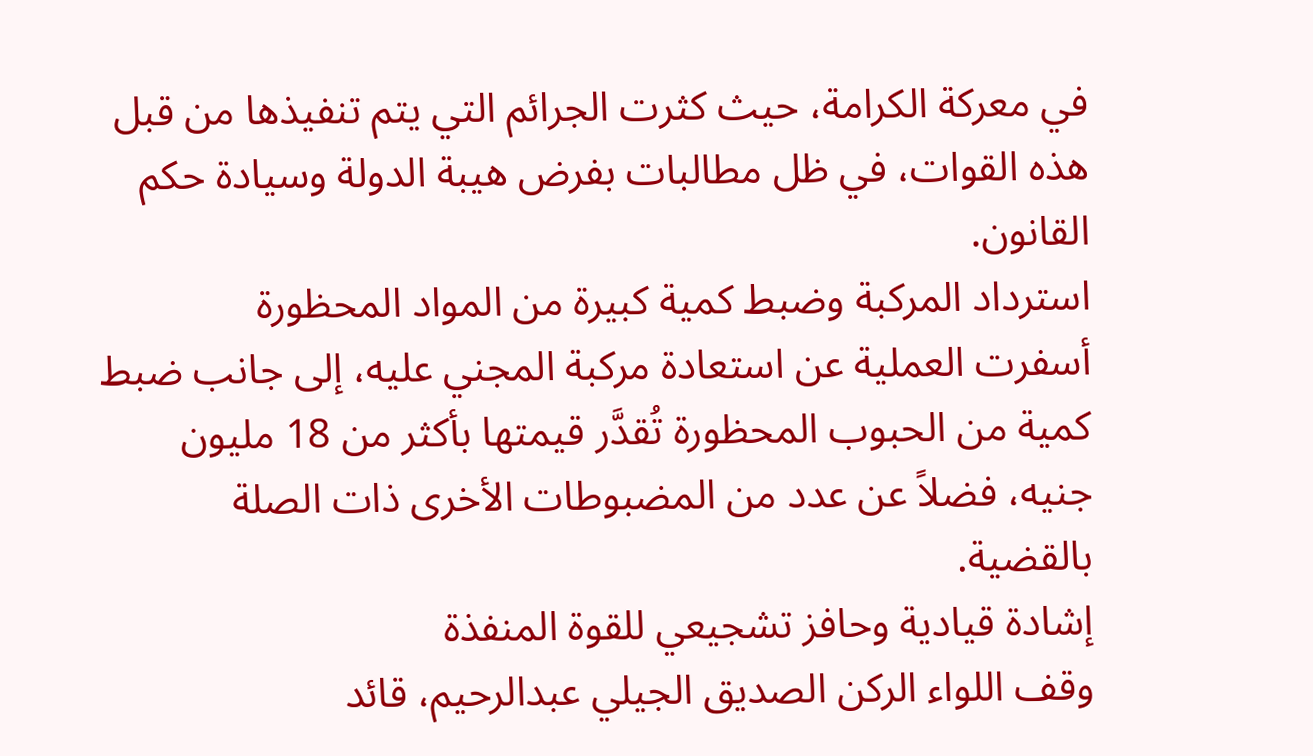في معركة الكرامة، حيث كثرت الجرائم التي يتم تنفيذها من قبل هذه القوات، في ظل مطالبات بفرض هيبة الدولة وسيادة حكم القانون.
استرداد المركبة وضبط كمية كبيرة من المواد المحظورة
أسفرت العملية عن استعادة مركبة المجني عليه، إلى جانب ضبط كمية من الحبوب المحظورة تُقدَّر قيمتها بأكثر من 18 مليون جنيه، فضلاً عن عدد من المضبوطات الأخرى ذات الصلة بالقضية.
إشادة قيادية وحافز تشجيعي للقوة المنفذة
وقف اللواء الركن الصديق الجيلي عبدالرحيم، قائد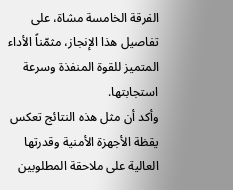الفرقة الخامسة مشاة، على تفاصيل هذا الإنجاز، مثمّناً الأداء المتميز للقوة المنفذة وسرعة استجابتها.
وأكد أن مثل هذه النتائج تعكس يقظة الأجهزة الأمنية وقدرتها العالية على ملاحقة المطلوبين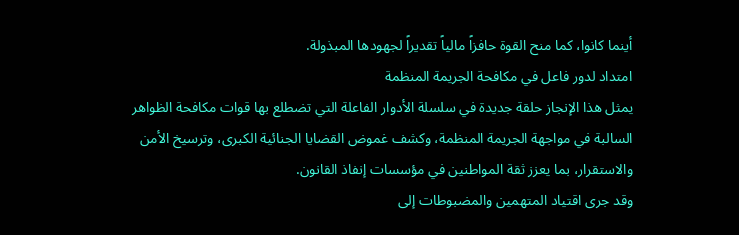أينما كانوا، كما منح القوة حافزاً مالياً تقديراً لجهودها المبذولة.
امتداد لدور فاعل في مكافحة الجريمة المنظمة
يمثل هذا الإنجاز حلقة جديدة في سلسلة الأدوار الفاعلة التي تضطلع بها قوات مكافحة الظواهر السالبة في مواجهة الجريمة المنظمة، وكشف غموض القضايا الجنائية الكبرى، وترسيخ الأمن والاستقرار، بما يعزز ثقة المواطنين في مؤسسات إنفاذ القانون.
وقد جرى اقتياد المتهمين والمضبوطات إلى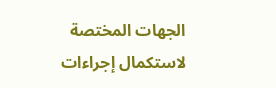الجهات المختصة لاستكمال إجراءات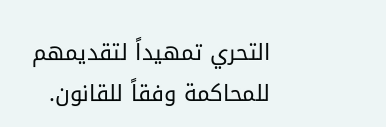التحري تمهيداً لتقديمهم للمحاكمة وفقاً للقانون.